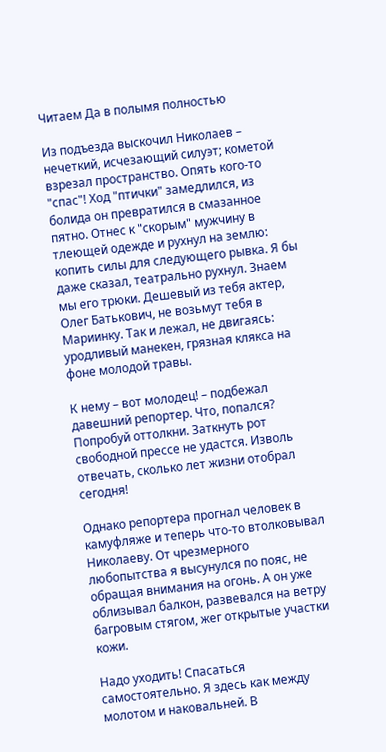Читаем Да в полымя полностью

Из подъезда выскочил Николаев – нечеткий, исчезающий силуэт; кометой взрезал пространство. Опять кого-то "спас"! Ход "птички" замедлился, из болида он превратился в смазанное пятно. Отнес к "скорым" мужчину в тлеющей одежде и рухнул на землю: копить силы для следующего рывка. Я бы даже сказал, театрально рухнул. Знаем мы его трюки. Дешевый из тебя актер, Олег Батькович, не возьмут тебя в Мариинку. Так и лежал, не двигаясь: уродливый манекен, грязная клякса на фоне молодой травы.

К нему – вот молодец! – подбежал давешний репортер. Что, попался? Попробуй оттолкни. Заткнуть рот свободной прессе не удастся. Изволь отвечать, сколько лет жизни отобрал сегодня!

Однако репортера прогнал человек в камуфляже и теперь что-то втолковывал Николаеву. От чрезмерного любопытства я высунулся по пояс, не обращая внимания на огонь. А он уже облизывал балкон, развевался на ветру багровым стягом, жег открытые участки кожи.

Надо уходить! Спасаться самостоятельно. Я здесь как между молотом и наковальней. В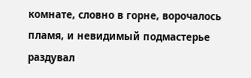комнате, словно в горне, ворочалось пламя, и невидимый подмастерье раздувал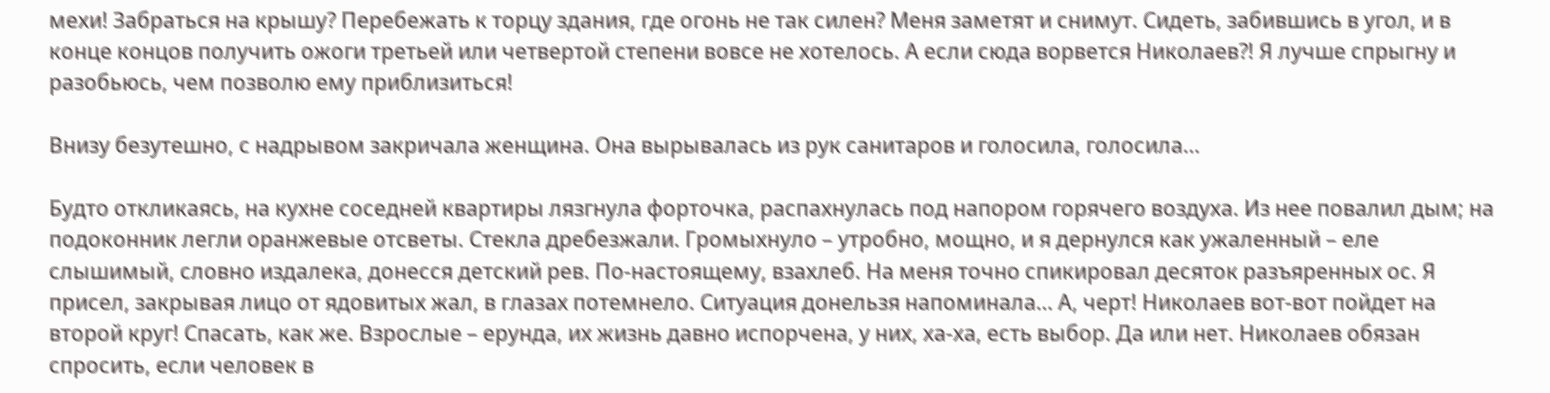мехи! Забраться на крышу? Перебежать к торцу здания, где огонь не так силен? Меня заметят и снимут. Сидеть, забившись в угол, и в конце концов получить ожоги третьей или четвертой степени вовсе не хотелось. А если сюда ворвется Николаев?! Я лучше спрыгну и разобьюсь, чем позволю ему приблизиться!

Внизу безутешно, с надрывом закричала женщина. Она вырывалась из рук санитаров и голосила, голосила…

Будто откликаясь, на кухне соседней квартиры лязгнула форточка, распахнулась под напором горячего воздуха. Из нее повалил дым; на подоконник легли оранжевые отсветы. Стекла дребезжали. Громыхнуло – утробно, мощно, и я дернулся как ужаленный – еле слышимый, словно издалека, донесся детский рев. По-настоящему, взахлеб. На меня точно спикировал десяток разъяренных ос. Я присел, закрывая лицо от ядовитых жал, в глазах потемнело. Ситуация донельзя напоминала… А, черт! Николаев вот-вот пойдет на второй круг! Спасать, как же. Взрослые – ерунда, их жизнь давно испорчена, у них, ха-ха, есть выбор. Да или нет. Николаев обязан спросить, если человек в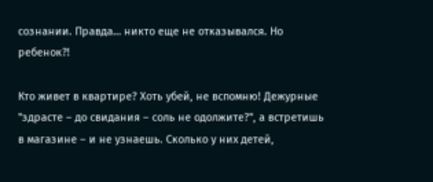сознании. Правда… никто еще не отказывался. Но ребенок?!

Кто живет в квартире? Хоть убей, не вспомню! Дежурные "здрасте – до свидания – соль не одолжите?", а встретишь в магазине – и не узнаешь. Сколько у них детей,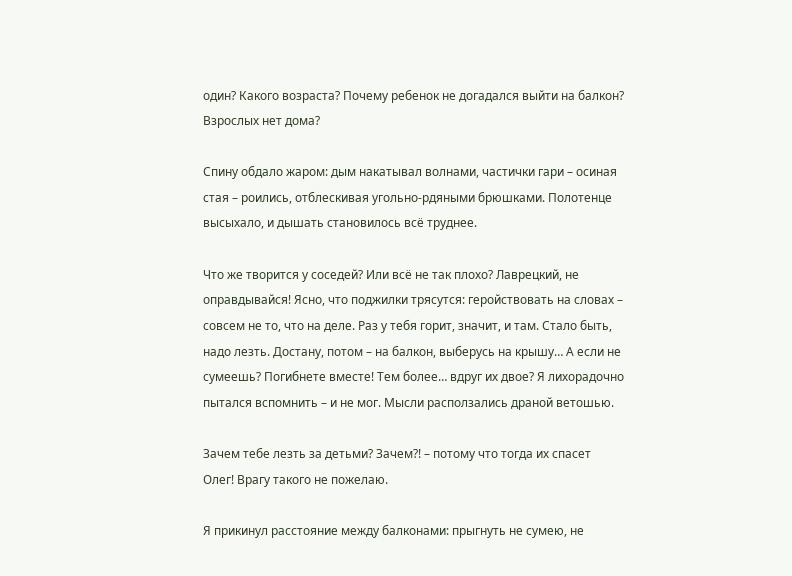один? Какого возраста? Почему ребенок не догадался выйти на балкон? Взрослых нет дома?

Спину обдало жаром: дым накатывал волнами, частички гари – осиная стая – роились, отблескивая угольно-рдяными брюшками. Полотенце высыхало, и дышать становилось всё труднее.

Что же творится у соседей? Или всё не так плохо? Лаврецкий, не оправдывайся! Ясно, что поджилки трясутся: геройствовать на словах – совсем не то, что на деле. Раз у тебя горит, значит, и там. Стало быть, надо лезть. Достану, потом – на балкон, выберусь на крышу… А если не сумеешь? Погибнете вместе! Тем более… вдруг их двое? Я лихорадочно пытался вспомнить – и не мог. Мысли расползались драной ветошью.

Зачем тебе лезть за детьми? Зачем?! – потому что тогда их спасет Олег! Врагу такого не пожелаю.

Я прикинул расстояние между балконами: прыгнуть не сумею, не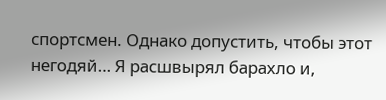спортсмен. Однако допустить, чтобы этот негодяй… Я расшвырял барахло и,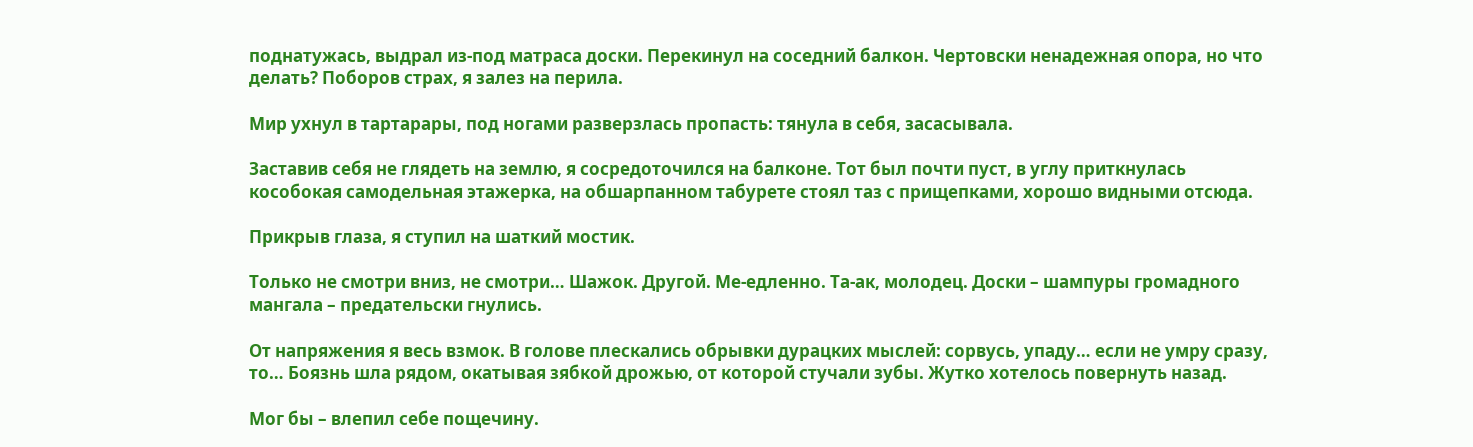поднатужась, выдрал из-под матраса доски. Перекинул на соседний балкон. Чертовски ненадежная опора, но что делать? Поборов страх, я залез на перила.

Мир ухнул в тартарары, под ногами разверзлась пропасть: тянула в себя, засасывала.

Заставив себя не глядеть на землю, я сосредоточился на балконе. Тот был почти пуст, в углу приткнулась кособокая самодельная этажерка, на обшарпанном табурете стоял таз с прищепками, хорошо видными отсюда.

Прикрыв глаза, я ступил на шаткий мостик.

Только не смотри вниз, не смотри… Шажок. Другой. Ме-едленно. Та-ак, молодец. Доски – шампуры громадного мангала – предательски гнулись.

От напряжения я весь взмок. В голове плескались обрывки дурацких мыслей: сорвусь, упаду… если не умру сразу, то… Боязнь шла рядом, окатывая зябкой дрожью, от которой стучали зубы. Жутко хотелось повернуть назад.

Мог бы – влепил себе пощечину.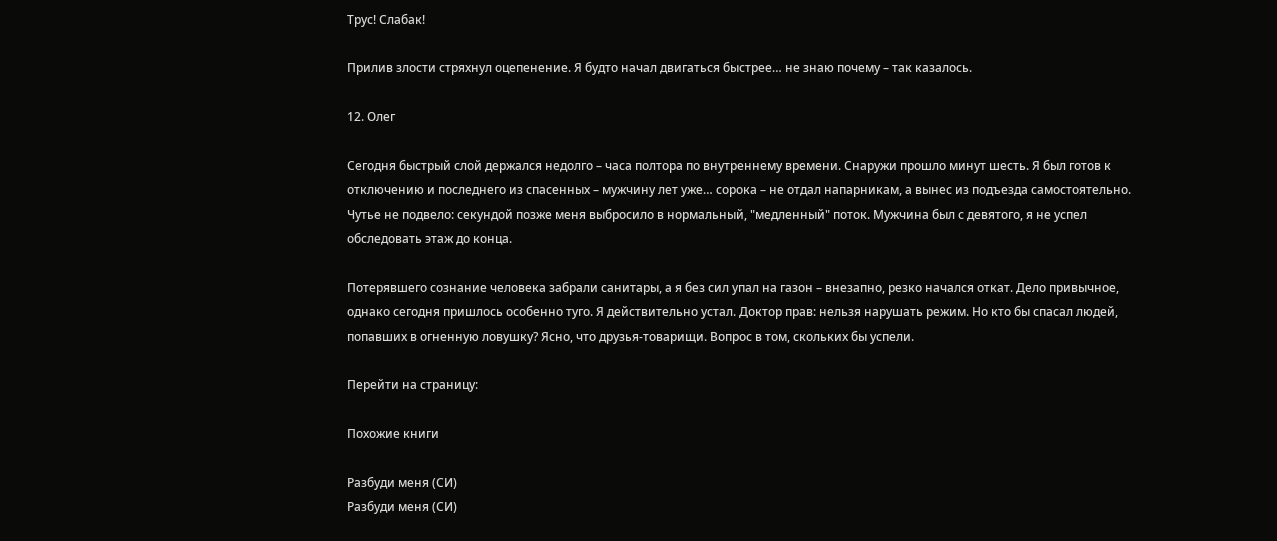Трус! Слабак!

Прилив злости стряхнул оцепенение. Я будто начал двигаться быстрее… не знаю почему – так казалось.

12. Олег

Сегодня быстрый слой держался недолго – часа полтора по внутреннему времени. Снаружи прошло минут шесть. Я был готов к отключению и последнего из спасенных – мужчину лет уже… сорока – не отдал напарникам, а вынес из подъезда самостоятельно. Чутье не подвело: секундой позже меня выбросило в нормальный, "медленный" поток. Мужчина был с девятого, я не успел обследовать этаж до конца.

Потерявшего сознание человека забрали санитары, а я без сил упал на газон – внезапно, резко начался откат. Дело привычное, однако сегодня пришлось особенно туго. Я действительно устал. Доктор прав: нельзя нарушать режим. Но кто бы спасал людей, попавших в огненную ловушку? Ясно, что друзья-товарищи. Вопрос в том, скольких бы успели.

Перейти на страницу:

Похожие книги

Разбуди меня (СИ)
Разбуди меня (СИ)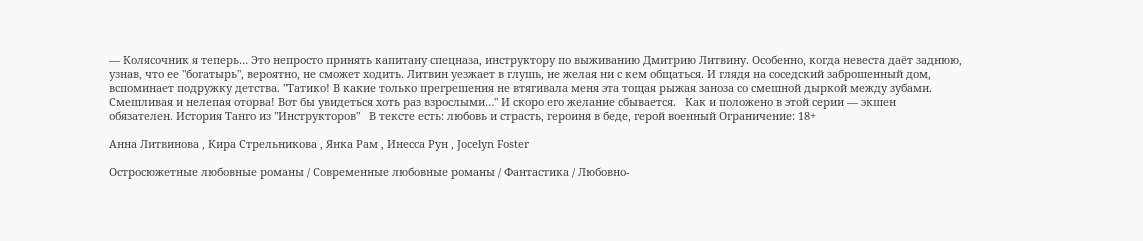— Колясочник я теперь… Это непросто принять капитану спецназа, инструктору по выживанию Дмитрию Литвину. Особенно, когда невеста даёт заднюю, узнав, что ее "богатырь", вероятно, не сможет ходить. Литвин уезжает в глушь, не желая ни с кем общаться. И глядя на соседский заброшенный дом, вспоминает подружку детства. "Татико! В какие только прегрешения не втягивала меня эта тощая рыжая заноза со смешной дыркой между зубами. Смешливая и нелепая оторва! Вот бы увидеться хоть раз взрослыми…" И скоро его желание сбывается.   Как и положено в этой серии — экшен обязателен. История Танго из "Инструкторов"   В тексте есть: любовь и страсть, героиня в беде, герой военный Ограничение: 18+

Анна Литвинова , Кира Стрельникова , Янка Рам , Инесса Рун , Jocelyn Foster

Остросюжетные любовные романы / Современные любовные романы / Фантастика / Любовно-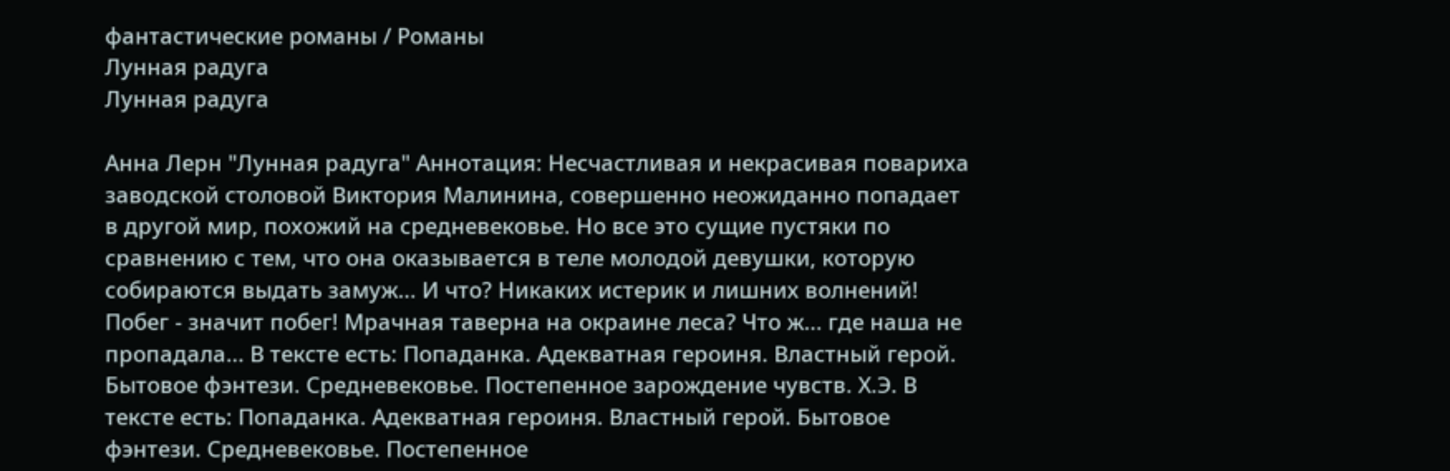фантастические романы / Романы
Лунная радуга
Лунная радуга

Анна Лерн "Лунная радуга" Аннотация: Несчастливая и некрасивая повариха заводской столовой Виктория Малинина, совершенно неожиданно попадает в другой мир, похожий на средневековье. Но все это сущие пустяки по сравнению с тем, что она оказывается в теле молодой девушки, которую собираются выдать замуж... И что? Никаких истерик и лишних волнений! Побег - значит побег! Мрачная таверна на окраине леса? Что ж... где наша не пропадала... В тексте есть: Попаданка. Адекватная героиня. Властный герой. Бытовое фэнтези. Средневековье. Постепенное зарождение чувств. Х.Э. В тексте есть: Попаданка. Адекватная героиня. Властный герой. Бытовое фэнтези. Средневековье. Постепенное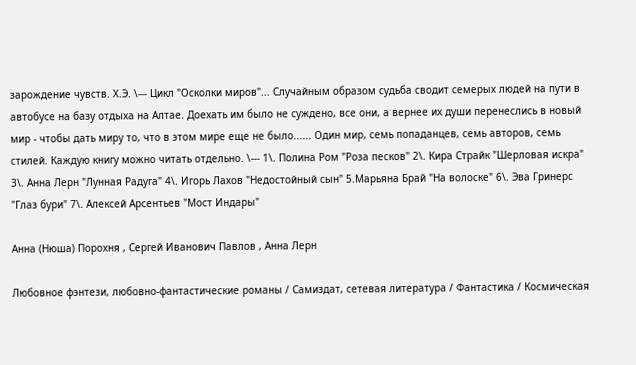зарождение чувств. Х.Э. \--- Цикл "Осколки миров"... Случайным образом судьба сводит семерых людей на пути в автобусе на базу отдыха на Алтае. Доехать им было не суждено, все они, а вернее их души перенеслись в новый мир - чтобы дать миру то, что в этом мире еще не было...... Один мир, семь попаданцев, семь авторов, семь стилей. Каждую книгу можно читать отдельно. \--- 1\. Полина Ром "Роза песков" 2\. Кира Страйк "Шерловая искра" 3\. Анна Лерн "Лунная Радуга" 4\. Игорь Лахов "Недостойный сын" 5.Марьяна Брай "На волоске" 6\. Эва Гринерс "Глаз бури" 7\. Алексей Арсентьев "Мост Индары"

Анна (Нюша) Порохня , Сергей Иванович Павлов , Анна Лерн

Любовное фэнтези, любовно-фантастические романы / Самиздат, сетевая литература / Фантастика / Космическая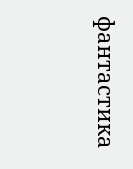фантастика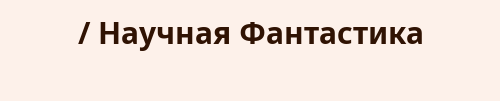/ Научная Фантастика